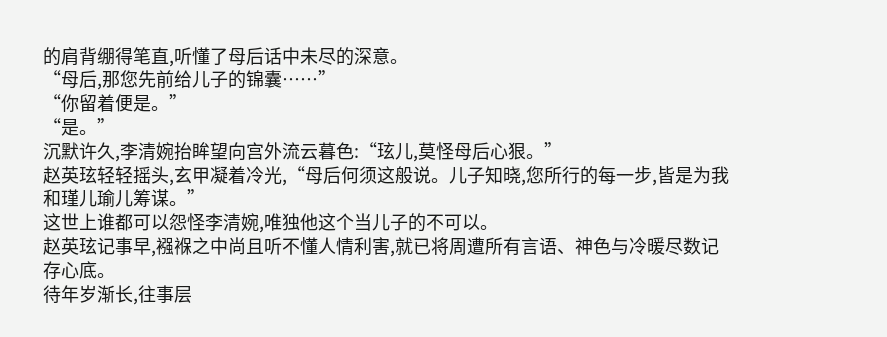的肩背绷得笔直,听懂了母后话中未尽的深意。
“母后,那您先前给儿子的锦囊……”
“你留着便是。”
“是。”
沉默许久,李清婉抬眸望向宫外流云暮色:“玹儿,莫怪母后心狠。”
赵英玹轻轻摇头,玄甲凝着冷光,“母后何须这般说。儿子知晓,您所行的每一步,皆是为我和瑾儿瑜儿筹谋。”
这世上谁都可以怨怪李清婉,唯独他这个当儿子的不可以。
赵英玹记事早,襁褓之中尚且听不懂人情利害,就已将周遭所有言语、神色与冷暖尽数记存心底。
待年岁渐长,往事层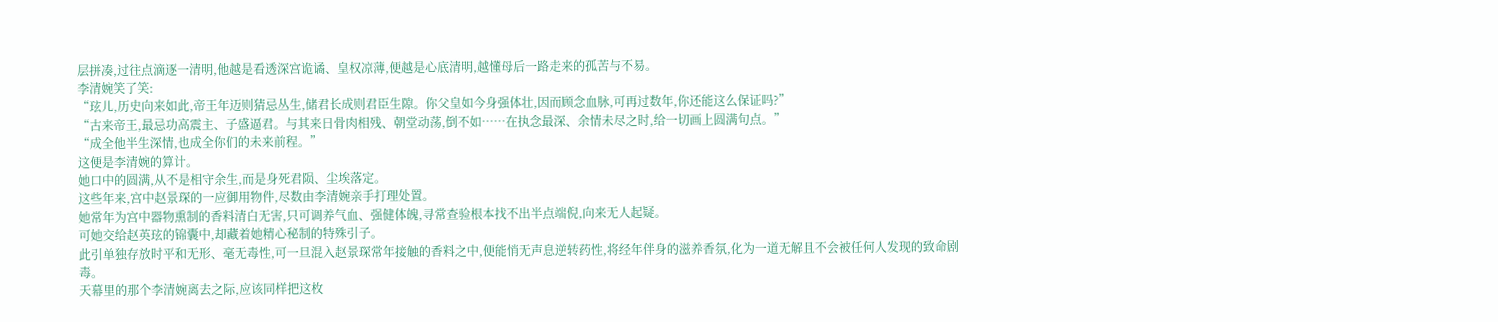层拼凑,过往点滴逐一清明,他越是看透深宫诡谲、皇权凉薄,便越是心底清明,越懂母后一路走来的孤苦与不易。
李清婉笑了笑:
“玹儿,历史向来如此,帝王年迈则猜忌丛生,储君长成则君臣生隙。你父皇如今身强体壮,因而顾念血脉,可再过数年,你还能这么保证吗?”
“古来帝王,最忌功高震主、子盛逼君。与其来日骨肉相残、朝堂动荡,倒不如……在执念最深、余情未尽之时,给一切画上圆满句点。”
“成全他半生深情,也成全你们的未来前程。”
这便是李清婉的算计。
她口中的圆满,从不是相守余生,而是身死君陨、尘埃落定。
这些年来,宫中赵景琛的一应御用物件,尽数由李清婉亲手打理处置。
她常年为宫中器物熏制的香料清白无害,只可调养气血、强健体魄,寻常查验根本找不出半点端倪,向来无人起疑。
可她交给赵英玹的锦囊中,却藏着她精心秘制的特殊引子。
此引单独存放时平和无形、毫无毒性,可一旦混入赵景琛常年接触的香料之中,便能悄无声息逆转药性,将经年伴身的滋养香氛,化为一道无解且不会被任何人发现的致命剧毒。
天幕里的那个李清婉离去之际,应该同样把这枚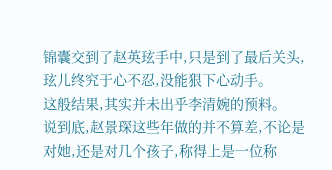锦囊交到了赵英玹手中,只是到了最后关头,玹儿终究于心不忍,没能狠下心动手。
这般结果,其实并未出乎李清婉的预料。
说到底,赵景琛这些年做的并不算差,不论是对她,还是对几个孩子,称得上是一位称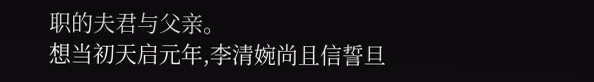职的夫君与父亲。
想当初天启元年,李清婉尚且信誓旦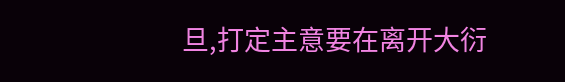旦,打定主意要在离开大衍